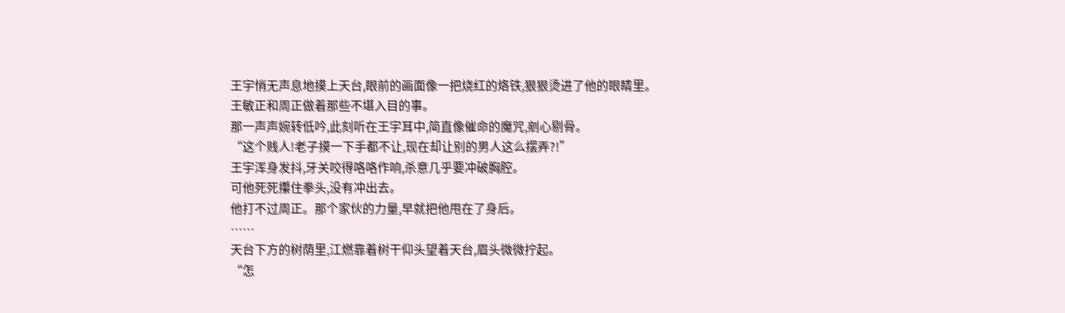王宇悄无声息地摸上天台,眼前的画面像一把烧红的烙铁,狠狠烫进了他的眼睛里。
王敏正和周正做着那些不堪入目的事。
那一声声婉转低吟,此刻听在王宇耳中,简直像催命的魔咒,剜心剔骨。
“这个贱人!老子摸一下手都不让,现在却让别的男人这么摆弄?!”
王宇浑身发抖,牙关咬得咯咯作响,杀意几乎要冲破胸腔。
可他死死攥住拳头,没有冲出去。
他打不过周正。那个家伙的力量,早就把他甩在了身后。
……
天台下方的树荫里,江燃靠着树干仰头望着天台,眉头微微拧起。
“怎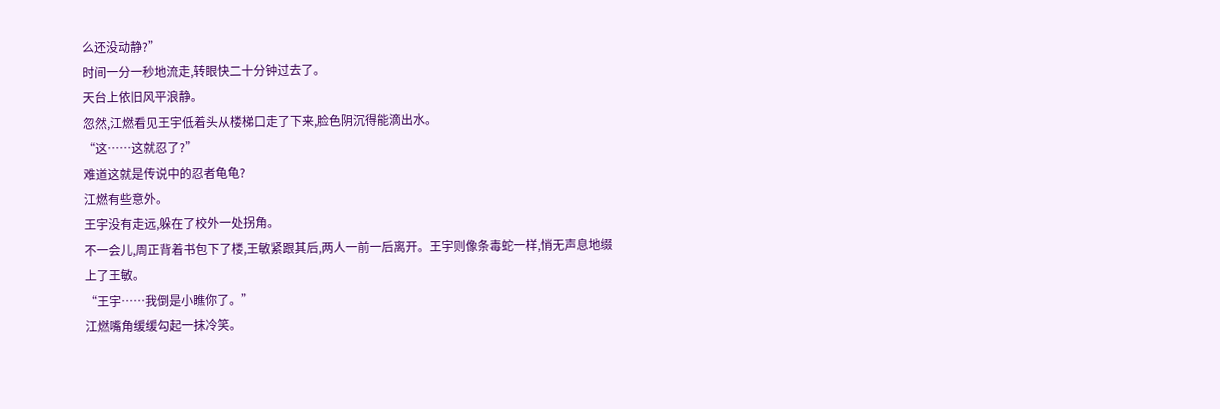么还没动静?”
时间一分一秒地流走,转眼快二十分钟过去了。
天台上依旧风平浪静。
忽然,江燃看见王宇低着头从楼梯口走了下来,脸色阴沉得能滴出水。
“这……这就忍了?”
难道这就是传说中的忍者龟龟?
江燃有些意外。
王宇没有走远,躲在了校外一处拐角。
不一会儿,周正背着书包下了楼,王敏紧跟其后,两人一前一后离开。王宇则像条毒蛇一样,悄无声息地缀上了王敏。
“王宇……我倒是小瞧你了。”
江燃嘴角缓缓勾起一抹冷笑。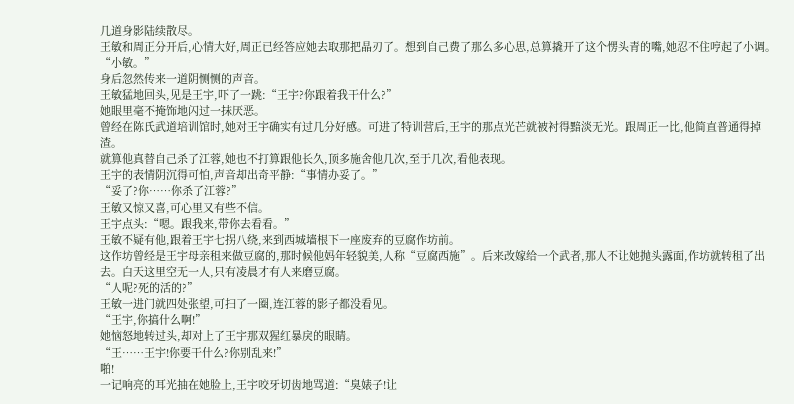几道身影陆续散尽。
王敏和周正分开后,心情大好,周正已经答应她去取那把晶刃了。想到自己费了那么多心思,总算撬开了这个愣头青的嘴,她忍不住哼起了小调。
“小敏。”
身后忽然传来一道阴恻恻的声音。
王敏猛地回头,见是王宇,吓了一跳:“王宇?你跟着我干什么?”
她眼里毫不掩饰地闪过一抹厌恶。
曾经在陈氏武道培训馆时,她对王宇确实有过几分好感。可进了特训营后,王宇的那点光芒就被衬得黯淡无光。跟周正一比,他简直普通得掉渣。
就算他真替自己杀了江蓉,她也不打算跟他长久,顶多施舍他几次,至于几次,看他表现。
王宇的表情阴沉得可怕,声音却出奇平静:“事情办妥了。”
“妥了?你……你杀了江蓉?”
王敏又惊又喜,可心里又有些不信。
王宇点头:“嗯。跟我来,带你去看看。”
王敏不疑有他,跟着王宇七拐八绕,来到西城墙根下一座废弃的豆腐作坊前。
这作坊曾经是王宇母亲租来做豆腐的,那时候他妈年轻貌美,人称“豆腐西施”。后来改嫁给一个武者,那人不让她抛头露面,作坊就转租了出去。白天这里空无一人,只有凌晨才有人来磨豆腐。
“人呢?死的活的?”
王敏一进门就四处张望,可扫了一圈,连江蓉的影子都没看见。
“王宇,你搞什么啊!”
她恼怒地转过头,却对上了王宇那双猩红暴戾的眼睛。
“王……王宇!你要干什么?你别乱来!”
啪!
一记响亮的耳光抽在她脸上,王宇咬牙切齿地骂道:“臭婊子!让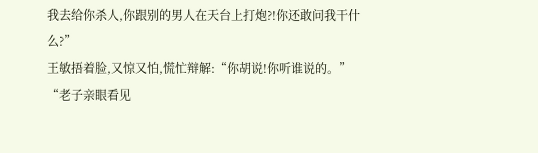我去给你杀人,你跟别的男人在天台上打炮?!你还敢问我干什么?”
王敏捂着脸,又惊又怕,慌忙辩解:“你胡说!你听谁说的。”
“老子亲眼看见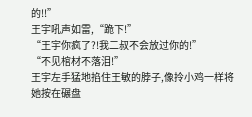的!!”
王宇吼声如雷,“跪下!”
“王宇你疯了?!我二叔不会放过你的!”
“不见棺材不落泪!”
王宇左手猛地掐住王敏的脖子,像拎小鸡一样将她按在碾盘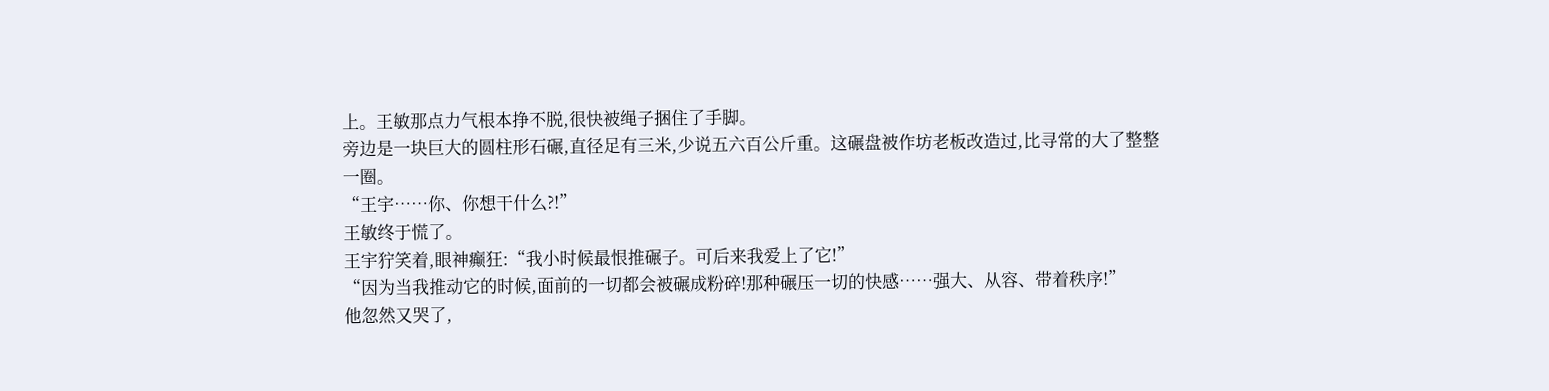上。王敏那点力气根本挣不脱,很快被绳子捆住了手脚。
旁边是一块巨大的圆柱形石碾,直径足有三米,少说五六百公斤重。这碾盘被作坊老板改造过,比寻常的大了整整一圈。
“王宇……你、你想干什么?!”
王敏终于慌了。
王宇狞笑着,眼神癫狂:“我小时候最恨推碾子。可后来我爱上了它!”
“因为当我推动它的时候,面前的一切都会被碾成粉碎!那种碾压一切的快感……强大、从容、带着秩序!”
他忽然又哭了,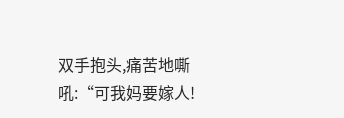双手抱头,痛苦地嘶吼:“可我妈要嫁人!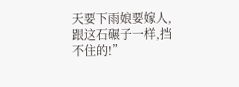天要下雨娘要嫁人,跟这石碾子一样,挡不住的!”